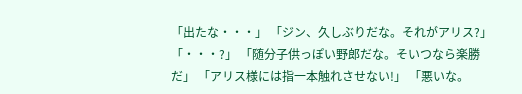「出たな・・・」 「ジン、久しぶりだな。それがアリス?」 「・・・?」 「随分子供っぽい野郎だな。そいつなら楽勝だ」 「アリス様には指一本触れさせない!」 「悪いな。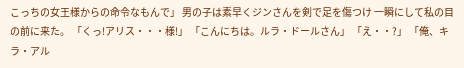こっちの女王様からの命令なもんで」 男の子は素早くジンさんを剣で足を傷つけ 一瞬にして私の目の前に来た。 「くっ!アリス・・・様!」 「こんにちは。ルラ・ドールさん」 「え・・?」 「俺、キラ・アル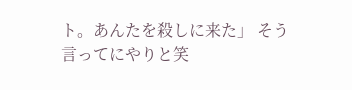ト。あんたを殺しに来た」 そう言ってにやりと笑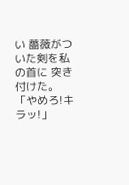い 薔薇がついた剣を私の首に 突き付けた。 「やめろ!キラッ!」